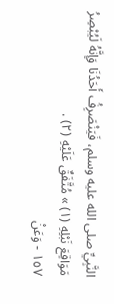النَّبِيِّ صلى الله عليه وسلم، فَيَنْصَرِفُ أَحَدُنَا وَإِنَّهُ لَيُبْصِرُ مَوَاقِعَ نَبْلِهِ (١) » مُتَّفَقٌ عَلَيْهِ (٢) .
١٥٧ - وَعَنْ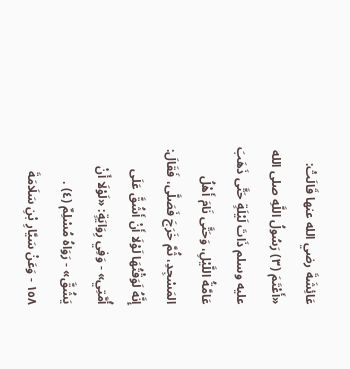عَائِشَةَ رضي الله عنها قَالَتْ: «أَعْتَمَ (٣) رَسُولُ اللَّهِ صلى الله عليه وسلم ذَاتَ لَيْلَةٍ حَتَّى ذَهَبَ عَامَّةُ اللَّيْلِ، وَحَتَّى نَامَ أَهْلُ المَسْجِدِ، ثُمَّ خَرَجَ فَصَلَّى، فَقَالَ: إِنَّهُ لَوَقْتُهَا لَوْلَا أَنْ أَشُقَّ عَلَى أُمَّتِي» - وَفِي رِوَايَةٍ: «لَوْلَا أَنْ يَشُقَّ» - رَوَاهُ مُسْلِمٌ (٤) .
١٥٨ - وَعَنْ سَيَّارِ بْنِ سَلَامَةَ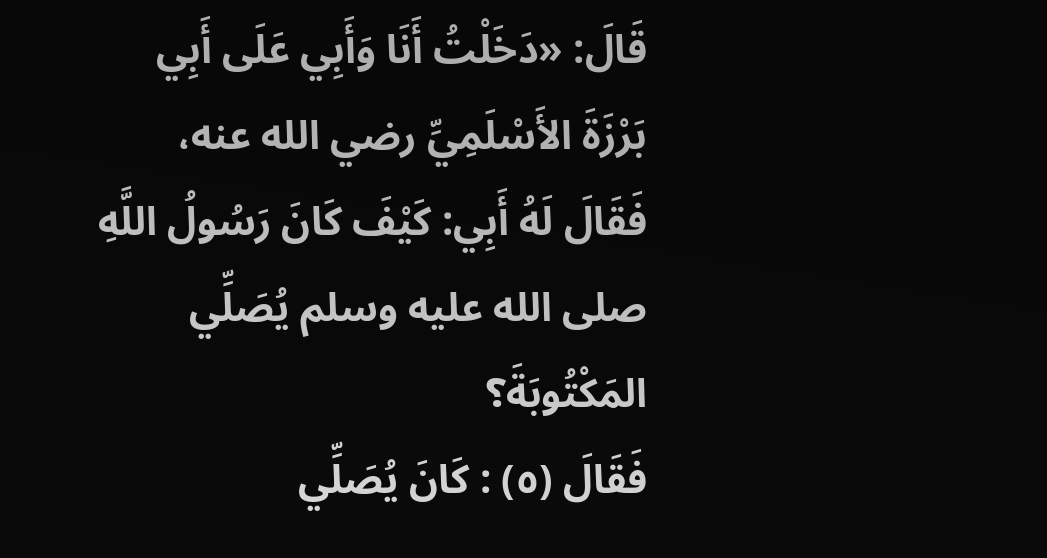قَالَ: «دَخَلْتُ أَنَا وَأَبِي عَلَى أَبِي بَرْزَةَ الأَسْلَمِيِّ رضي الله عنه، فَقَالَ لَهُ أَبِي: كَيْفَ كَانَ رَسُولُ اللَّهِ صلى الله عليه وسلم يُصَلِّي المَكْتُوبَةَ؟
فَقَالَ (٥) : كَانَ يُصَلِّي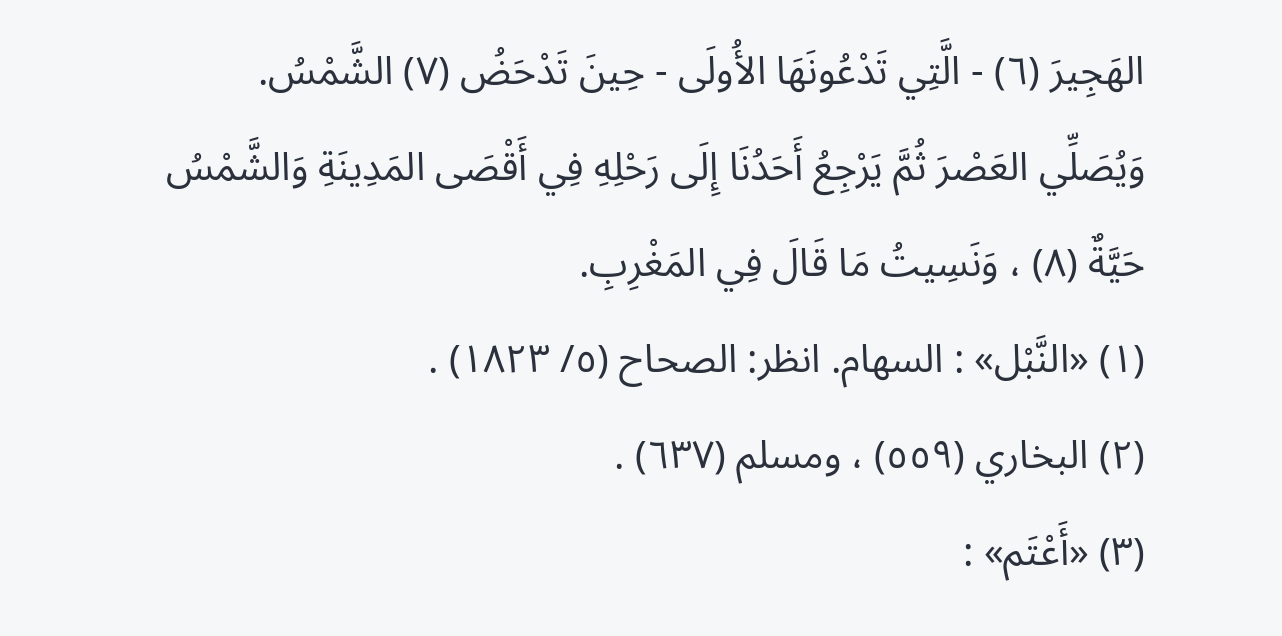الهَجِيرَ (٦) - الَّتِي تَدْعُونَهَا الأُولَى - حِينَ تَدْحَضُ (٧) الشَّمْسُ.
وَيُصَلِّي العَصْرَ ثُمَّ يَرْجِعُ أَحَدُنَا إِلَى رَحْلِهِ فِي أَقْصَى المَدِينَةِ وَالشَّمْسُ حَيَّةٌ (٨) ، وَنَسِيتُ مَا قَالَ فِي المَغْرِبِ.
(١) «النَّبْل» : السهام. انظر: الصحاح (٥/ ١٨٢٣) .
(٢) البخاري (٥٥٩) ، ومسلم (٦٣٧) .
(٣) «أَعْتَم» :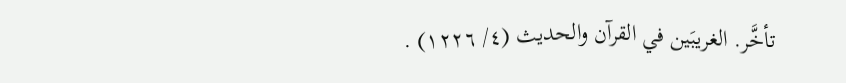تأخَّر. الغريبَين في القرآن والحديث (٤/ ١٢٢٦) .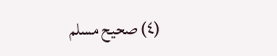(٤) صحيح مسلم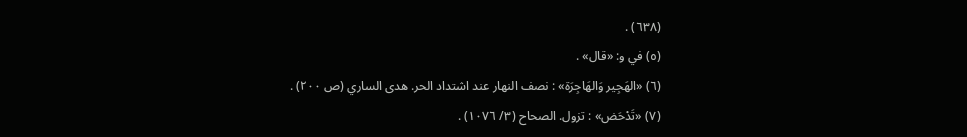(٦٣٨) .
(٥) في و: «قال» .
(٦) «الهَجِير وَالهَاجِرَة» : نصف النهار عند اشتداد الحر. هدى الساري (ص ٢٠٠) .
(٧) «تَدْحَض» : تزول. الصحاح (٣/ ١٠٧٦) .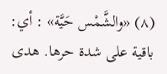(٨) «والشَّمْس حَيَّة» : أي: باقية على شدة حرها. هدى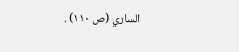الساري (ص ١١٠) .